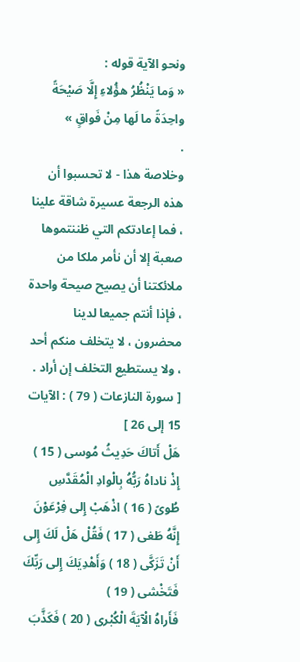ونحو الآية قوله :
« وَما يَنْظُرُ هؤُلاءِ إِلَّا صَيْحَةً واحِدَةً ما لَها مِنْ فَواقٍ »
.
وخلاصة هذا - لا تحسبوا أن هذه الرجعة عسيرة شاقة علينا ، فما إعادتكم التي ظننتموها صعبة إلا أن نأمر ملكا من ملائكتنا أن يصيح صيحة واحدة ، فإذا أنتم جميعا لدينا محضرون ، لا يتخلف منكم أحد ، ولا يستطيع التخلف إن أراد .
[ سورة النازعات ( 79 ) : الآيات 15 إلى 26 ]
هَلْ أَتاكَ حَدِيثُ مُوسى ( 15 ) إِذْ ناداهُ رَبُّهُ بِالْوادِ الْمُقَدَّسِ طُوىً ( 16 ) اذْهَبْ إِلى فِرْعَوْنَ إِنَّهُ طَغى ( 17 ) فَقُلْ هَلْ لَكَ إِلى أَنْ تَزَكَّى ( 18 ) وَأَهْدِيَكَ إِلى رَبِّكَ فَتَخْشى ( 19 )
فَأَراهُ الْآيَةَ الْكُبْرى ( 20 ) فَكَذَّبَ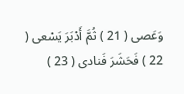وَعَصى ( 21 ) ثُمَّ أَدْبَرَ يَسْعى ( 22 ) فَحَشَرَ فَنادى ( 23 )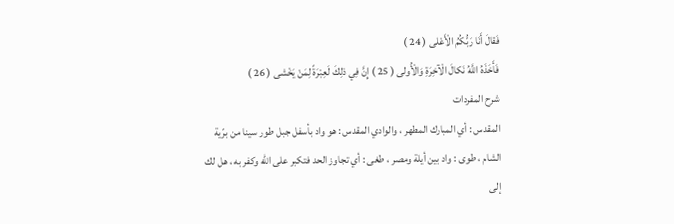فَقالَ أَنَا رَبُّكُمُ الْأَعْلى ( 24 )
فَأَخَذَهُ اللَّهُ نَكالَ الْآخِرَةِ وَالْأُولى ( 25 ) إِنَّ فِي ذلِكَ لَعِبْرَةً لِمَنْ يَخْشى ( 26 )
شرح المفردات
المقدس : أي المبارك المطهر ، والوادي المقدس : هو واد بأسفل جبل طور سينا من برّية الشام ، طوى : واد بين أيلة ومصر ، طغى : أي تجاوز الحد فتكبر على اللّه وكفر به ، هل لك إلى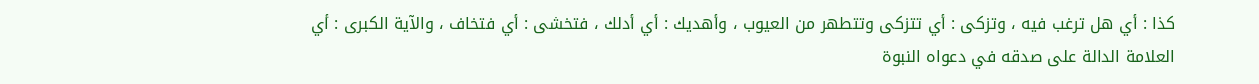كذا : أي هل ترغب فيه ، وتزكى : أي تتزكى وتتطهر من العيوب ، وأهديك : أي أدلك ، فتخشى : أي فتخاف ، والآية الكبرى : أي العلامة الدالة على صدقه في دعواه النبوة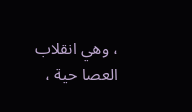، وهي انقلاب العصا حية ،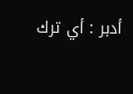أدبر : أي ترك